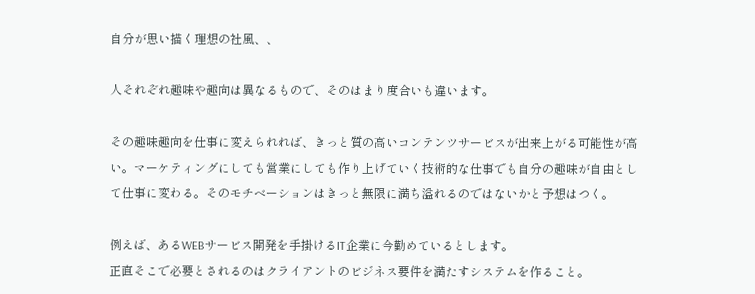自分が思い描く理想の社風、、

人それぞれ趣味や趣向は異なるもので、そのはまり度合いも違います。

その趣味趣向を仕事に変えられれば、きっと質の高いコンテンツサービスが出来上がる可能性が高い。マーケティングにしても営業にしても作り上げていく技術的な仕事でも自分の趣味が自由として仕事に変わる。そのモチベーションはきっと無限に満ち溢れるのではないかと予想はつく。

例えば、あるWEBサービス開発を手掛けるIT企業に今勤めているとします。
正直そこで必要とされるのはクライアントのビジネス要件を満たすシステムを作ること。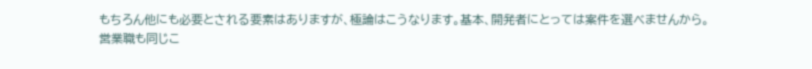もちろん他にも必要とされる要素はありますが、極論はこうなります。基本、開発者にとっては案件を選べませんから。
営業職も同じこ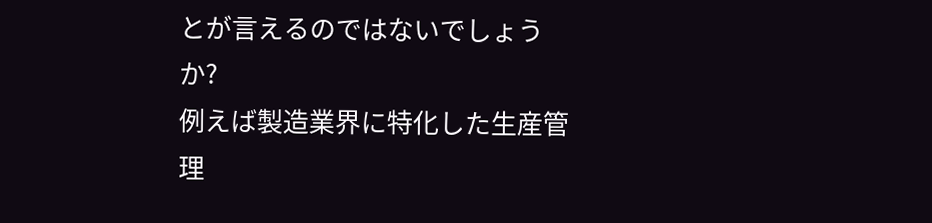とが言えるのではないでしょうか?
例えば製造業界に特化した生産管理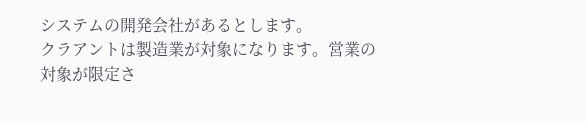システムの開発会社があるとします。
クラアントは製造業が対象になります。営業の対象が限定さ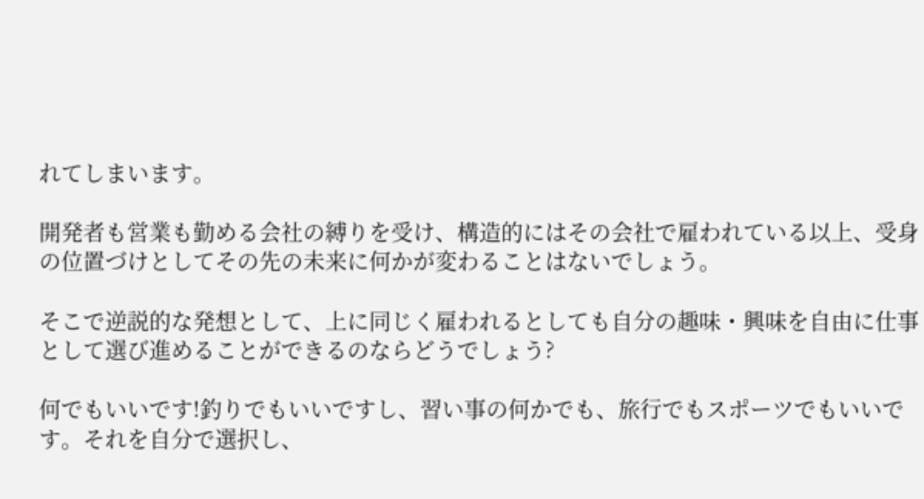れてしまいます。

開発者も営業も勤める会社の縛りを受け、構造的にはその会社で雇われている以上、受身の位置づけとしてその先の未来に何かが変わることはないでしょう。

そこで逆説的な発想として、上に同じく雇われるとしても自分の趣味・興味を自由に仕事として選び進めることができるのならどうでしょう?

何でもいいです!釣りでもいいですし、習い事の何かでも、旅行でもスポーツでもいいです。それを自分で選択し、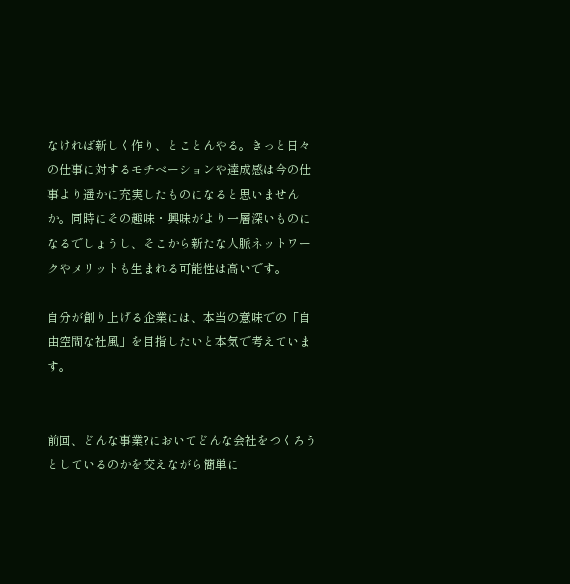なければ新しく作り、とことんやる。きっと日々の仕事に対するモチベーションや達成感は今の仕事より遥かに充実したものになると思いませんか。同時にその趣味・興味がより一層深いものになるでしょうし、そこから新たな人脈ネットワークやメリットも生まれる可能性は高いです。

自分が創り上げる企業には、本当の意味での「自由空間な社風」を目指したいと本気で考えています。


前回、どんな事業?においてどんな会社をつくろうとしているのかを交えながら簡単に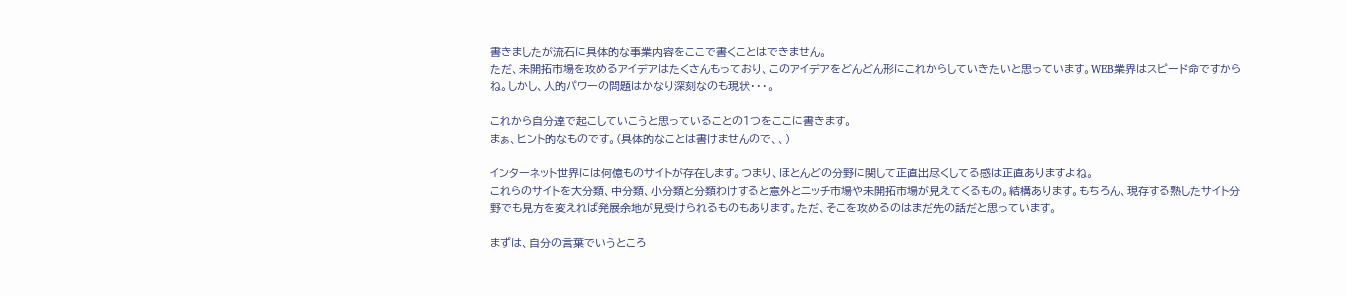書きましたが流石に具体的な事業内容をここで書くことはできません。
ただ、未開拓市場を攻めるアイデアはたくさんもっており、このアイデアをどんどん形にこれからしていきたいと思っています。WEB業界はスピード命ですからね。しかし、人的パワーの問題はかなり深刻なのも現状・・・。

これから自分達で起こしていこうと思っていることの1つをここに書きます。
まぁ、ヒント的なものです。(具体的なことは書けませんので、、)

インターネット世界には何億ものサイトが存在します。つまり、ほとんどの分野に関して正直出尽くしてる感は正直ありますよね。
これらのサイトを大分類、中分類、小分類と分類わけすると意外とニッチ市場や未開拓市場が見えてくるもの。結構あります。もちろん、現存する熟したサイト分野でも見方を変えれば発展余地が見受けられるものもあります。ただ、そこを攻めるのはまだ先の話だと思っています。

まずは、自分の言葉でいうところ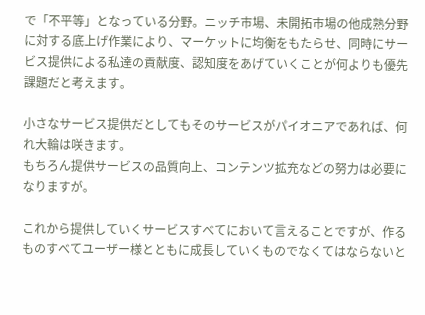で「不平等」となっている分野。ニッチ市場、未開拓市場の他成熟分野に対する底上げ作業により、マーケットに均衡をもたらせ、同時にサービス提供による私達の貢献度、認知度をあげていくことが何よりも優先課題だと考えます。

小さなサービス提供だとしてもそのサービスがパイオニアであれば、何れ大輪は咲きます。
もちろん提供サービスの品質向上、コンテンツ拡充などの努力は必要になりますが。

これから提供していくサービスすべてにおいて言えることですが、作るものすべてユーザー様とともに成長していくものでなくてはならないと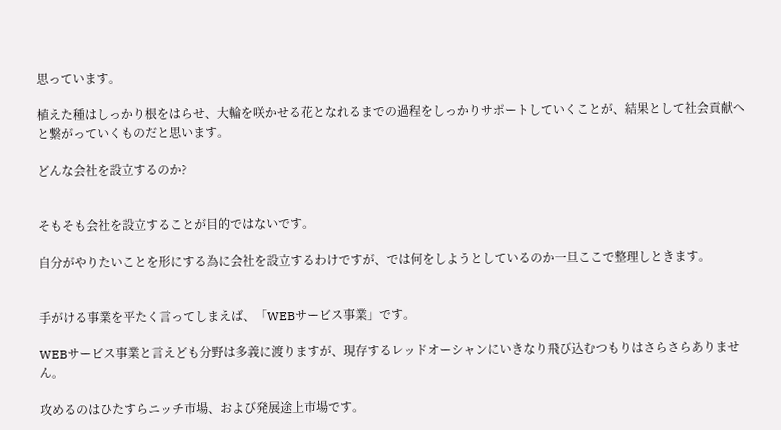思っています。

植えた種はしっかり根をはらせ、大輪を咲かせる花となれるまでの過程をしっかりサポートしていくことが、結果として社会貢献へと繋がっていくものだと思います。

どんな会社を設立するのか?


そもそも会社を設立することが目的ではないです。

自分がやりたいことを形にする為に会社を設立するわけですが、では何をしようとしているのか一旦ここで整理しときます。


手がける事業を平たく言ってしまえば、「WEBサービス事業」です。

WEBサービス事業と言えども分野は多義に渡りますが、現存するレッドオーシャンにいきなり飛び込むつもりはさらさらありません。

攻めるのはひたすらニッチ市場、および発展途上市場です。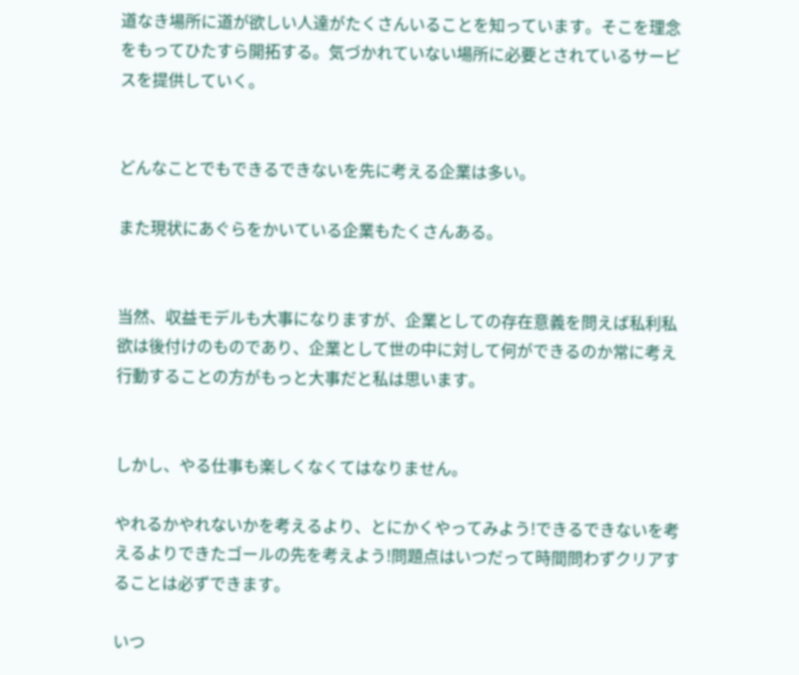道なき場所に道が欲しい人達がたくさんいることを知っています。そこを理念をもってひたすら開拓する。気づかれていない場所に必要とされているサービスを提供していく。


どんなことでもできるできないを先に考える企業は多い。

また現状にあぐらをかいている企業もたくさんある。


当然、収益モデルも大事になりますが、企業としての存在意義を問えば私利私欲は後付けのものであり、企業として世の中に対して何ができるのか常に考え行動することの方がもっと大事だと私は思います。


しかし、やる仕事も楽しくなくてはなりません。

やれるかやれないかを考えるより、とにかくやってみよう!できるできないを考えるよりできたゴールの先を考えよう!問題点はいつだって時間問わずクリアすることは必ずできます。

いつ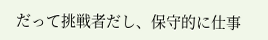だって挑戦者だし、保守的に仕事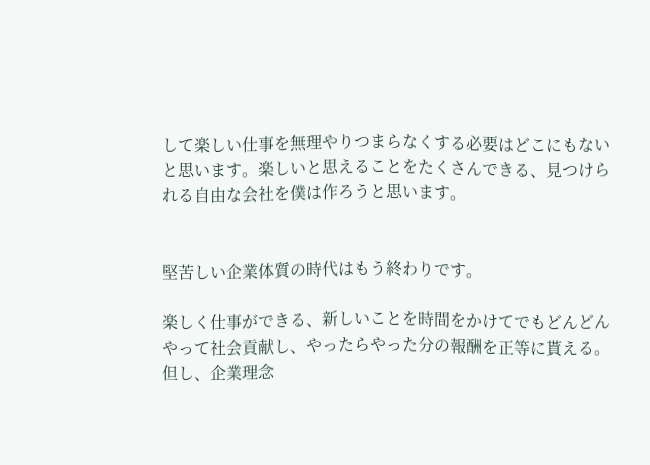して楽しい仕事を無理やりつまらなくする必要はどこにもないと思います。楽しいと思えることをたくさんできる、見つけられる自由な会社を僕は作ろうと思います。


堅苦しい企業体質の時代はもう終わりです。

楽しく仕事ができる、新しいことを時間をかけてでもどんどんやって社会貢献し、やったらやった分の報酬を正等に貰える。但し、企業理念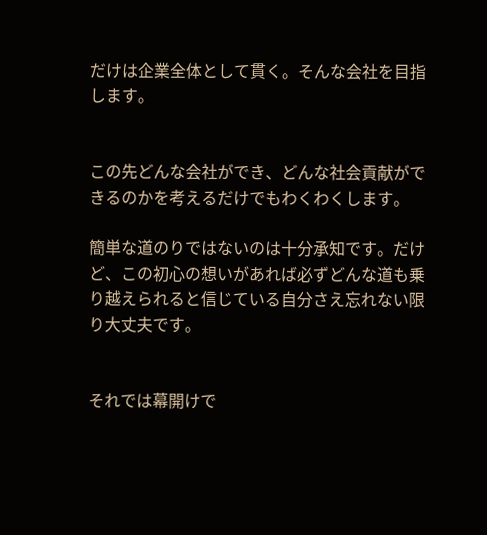だけは企業全体として貫く。そんな会社を目指します。


この先どんな会社ができ、どんな社会貢献ができるのかを考えるだけでもわくわくします。

簡単な道のりではないのは十分承知です。だけど、この初心の想いがあれば必ずどんな道も乗り越えられると信じている自分さえ忘れない限り大丈夫です。


それでは幕開けで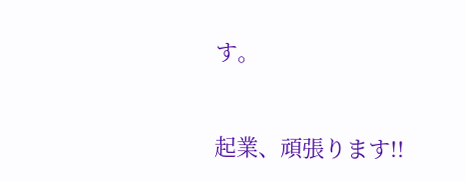す。


起業、頑張ります!!